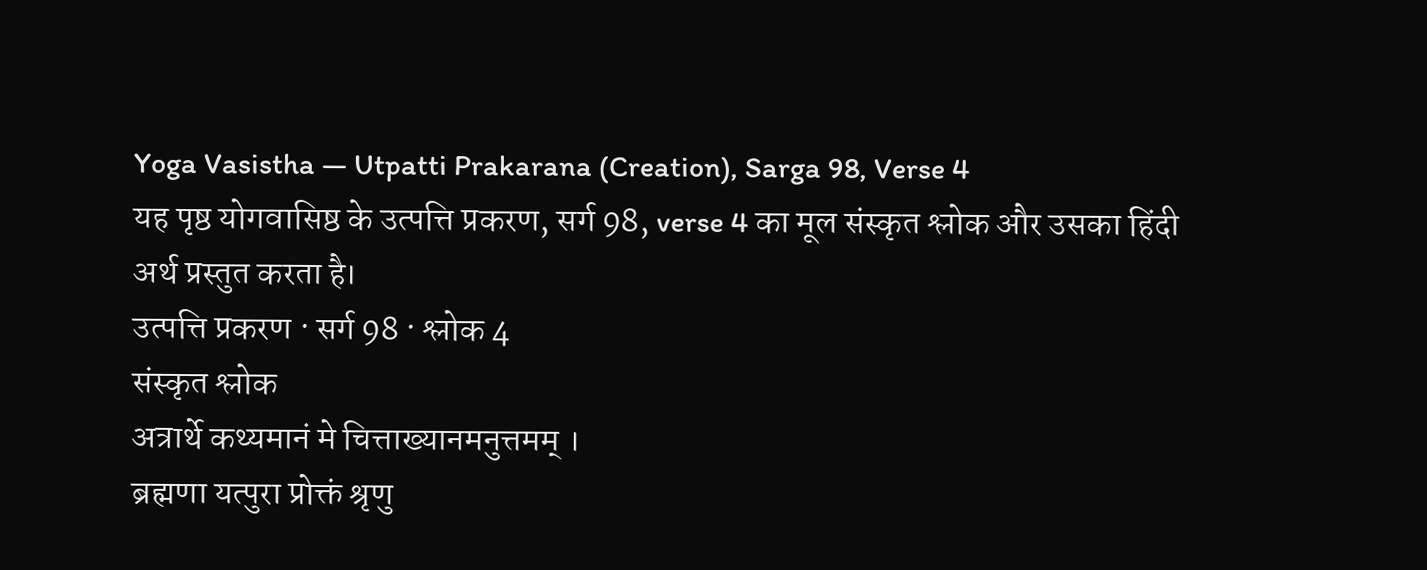Yoga Vasistha — Utpatti Prakarana (Creation), Sarga 98, Verse 4
यह पृष्ठ योगवासिष्ठ के उत्पत्ति प्रकरण, सर्ग 98, verse 4 का मूल संस्कृत श्लोक और उसका हिंदी अर्थ प्रस्तुत करता है।
उत्पत्ति प्रकरण · सर्ग 98 · श्लोक 4
संस्कृत श्लोक
अत्रार्थे कथ्यमानं मे चित्ताख्यानमनुत्तमम् ।
ब्रह्मणा यत्पुरा प्रोक्तं श्रृणु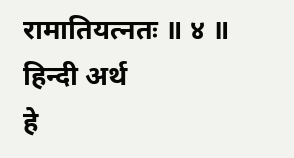रामातियत्नतः ॥ ४ ॥
हिन्दी अर्थ
हे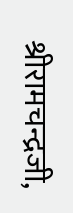श्रीरामचन्द्रजी,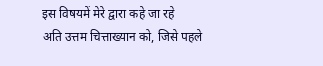इस विषयमें मेरे द्वारा कहे जा रहे
अति उत्तम चित्ताख्यान को, जिसे पहले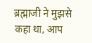ब्रह्माजी ने मुझसे कहा था, आप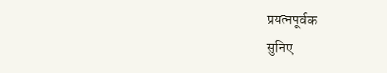प्रयत्नपूर्वक
सुनिए